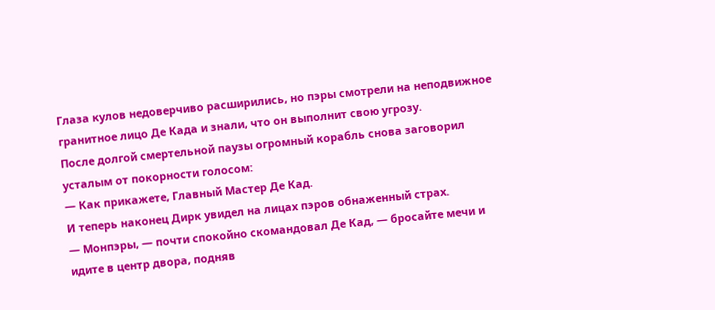Глаза кулов недоверчиво расширились, но пэры смотрели на неподвижное гранитное лицо Де Када и знали, что он выполнит свою угрозу.
После долгой смертельной паузы огромный корабль снова заговорил усталым от покорности голосом:
— Как прикажете, Главный Мастер Де Кад.
И теперь наконец Дирк увидел на лицах пэров обнаженный страх.
— Монпэры, — почти спокойно скомандовал Де Кад, — бросайте мечи и идите в центр двора, подняв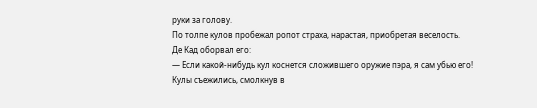руки за голову.
По толпе кулов пробежал ропот страха, нарастая, приобретая веселость.
Де Кад оборвал его:
— Если какой-нибудь кул коснется сложившего оружие пэра, я сам убью его!
Кулы съежились, смолкнув в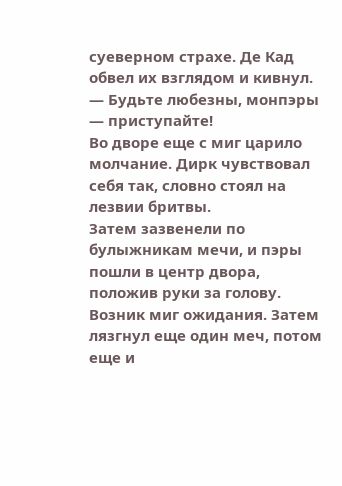суеверном страхе. Де Кад обвел их взглядом и кивнул.
— Будьте любезны, монпэры — приступайте!
Во дворе еще с миг царило молчание. Дирк чувствовал себя так, словно стоял на лезвии бритвы.
Затем зазвенели по булыжникам мечи, и пэры пошли в центр двора, положив руки за голову. Возник миг ожидания. Затем лязгнул еще один меч, потом еще и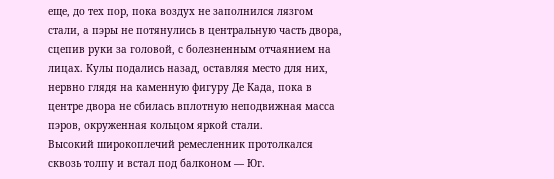еще, до тех пор, пока воздух не заполнился лязгом стали, а пэры не потянулись в центральную часть двора, сцепив руки за головой, с болезненным отчаянием на лицах. Кулы подались назад, оставляя место для них, нервно глядя на каменную фигуру Де Када, пока в центре двора не сбилась вплотную неподвижная масса пэров, окруженная кольцом яркой стали.
Высокий широкоплечий ремесленник протолкался сквозь толпу и встал под балконом — Юг.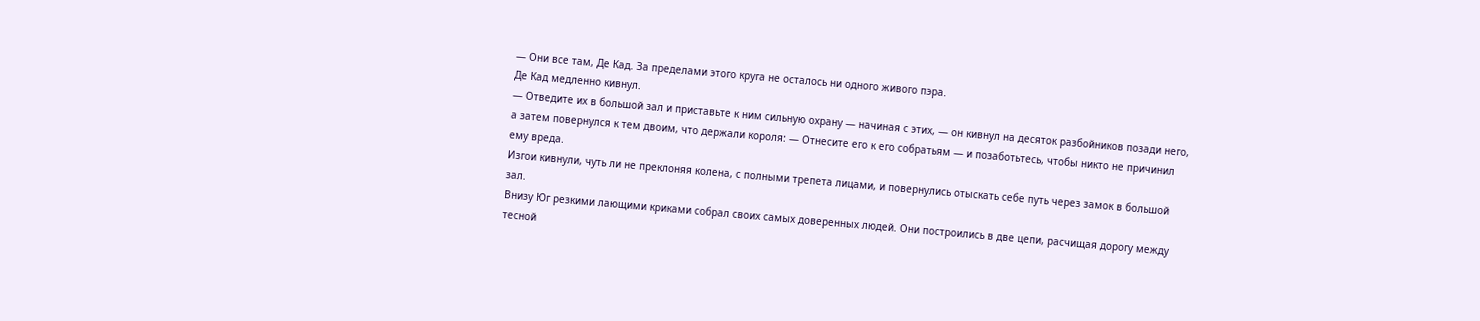— Они все там, Де Кад. За пределами этого круга не осталось ни одного живого пэра.
Де Кад медленно кивнул.
— Отведите их в большой зал и приставьте к ним сильную охрану — начиная с этих, — он кивнул на десяток разбойников позади него, а затем повернулся к тем двоим, что держали короля: — Отнесите его к его собратьям — и позаботьтесь, чтобы никто не причинил ему вреда.
Изгои кивнули, чуть ли не преклоняя колена, с полными трепета лицами, и повернулись отыскать себе путь через замок в большой зал.
Внизу Юг резкими лающими криками собрал своих самых доверенных людей. Они построились в две цепи, расчищая дорогу между тесной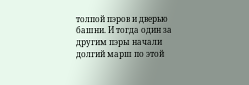толпой пэров и дверью башни. И тогда один за другим пэры начали долгий марш по этой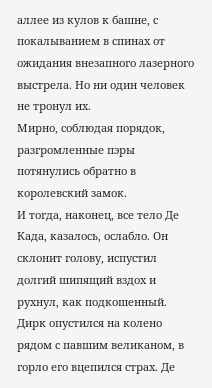аллее из кулов к башне, с покалыванием в спинах от ожидания внезапного лазерного выстрела. Но ни один человек не тронул их.
Мирно, соблюдая порядок, разгромленные пэры потянулись обратно в королевский замок.
И тогда, наконец, все тело Де Када, казалось, ослабло. Он склонит голову, испустил долгий шипящий вздох и рухнул, как подкошенный.
Дирк опустился на колено рядом с павшим великаном, в горло его вцепился страх. Де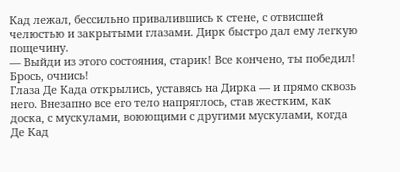Кад лежал, бессильно привалившись к стене, с отвисшей челюстью и закрытыми глазами. Дирк быстро дал ему легкую пощечину.
— Выйди из этого состояния, старик! Все кончено, ты победил! Брось, очнись!
Глаза Де Када открылись, уставясь на Дирка — и прямо сквозь него. Внезапно все его тело напряглось, став жестким, как доска, с мускулами, воюющими с другими мускулами, когда Де Кад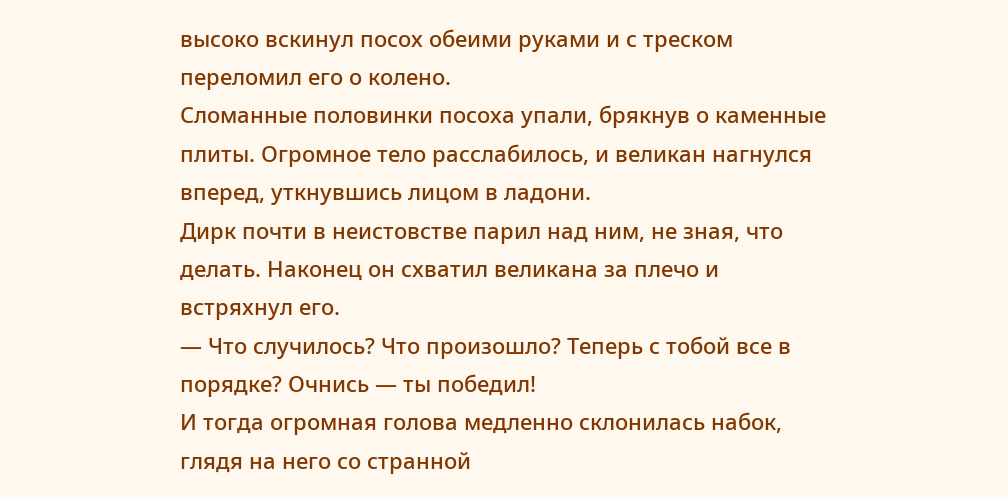высоко вскинул посох обеими руками и с треском переломил его о колено.
Сломанные половинки посоха упали, брякнув о каменные плиты. Огромное тело расслабилось, и великан нагнулся вперед, уткнувшись лицом в ладони.
Дирк почти в неистовстве парил над ним, не зная, что делать. Наконец он схватил великана за плечо и встряхнул его.
— Что случилось? Что произошло? Теперь с тобой все в порядке? Очнись — ты победил!
И тогда огромная голова медленно склонилась набок, глядя на него со странной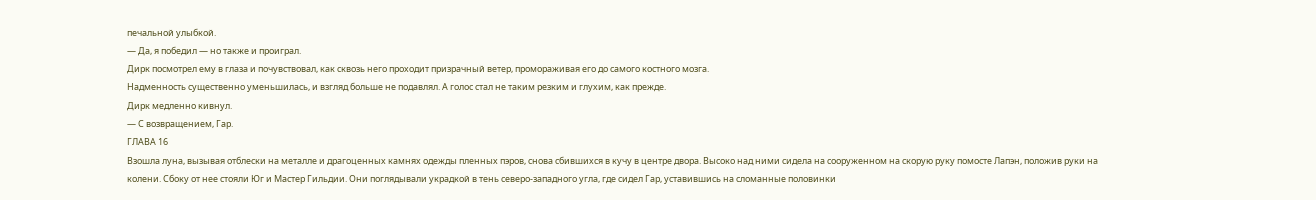печальной улыбкой.
— Да, я победил — но также и проиграл.
Дирк посмотрел ему в глаза и почувствовал, как сквозь него проходит призрачный ветер, промораживая его до самого костного мозга.
Надменность существенно уменьшилась, и взгляд больше не подавлял. А голос стал не таким резким и глухим, как прежде.
Дирк медленно кивнул.
— С возвращением, Гар.
ГЛАВА 16
Взошла луна, вызывая отблески на металле и драгоценных камнях одежды пленных пэров, снова сбившихся в кучу в центре двора. Высоко над ними сидела на сооруженном на скорую руку помосте Лапэн, положив руки на колени. Сбоку от нее стояли Юг и Мастер Гильдии. Они поглядывали украдкой в тень северо-западного угла, где сидел Гар, уставившись на сломанные половинки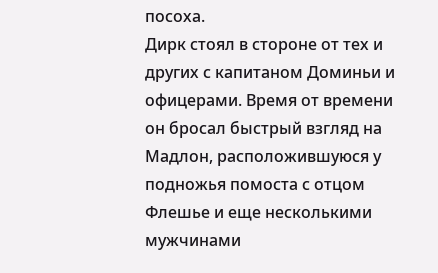посоха.
Дирк стоял в стороне от тех и других с капитаном Доминьи и офицерами. Время от времени он бросал быстрый взгляд на Мадлон, расположившуюся у подножья помоста с отцом Флешье и еще несколькими мужчинами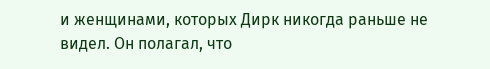и женщинами, которых Дирк никогда раньше не видел. Он полагал, что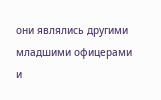они являлись другими младшими офицерами и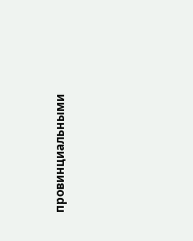провинциальными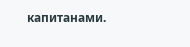капитанами.